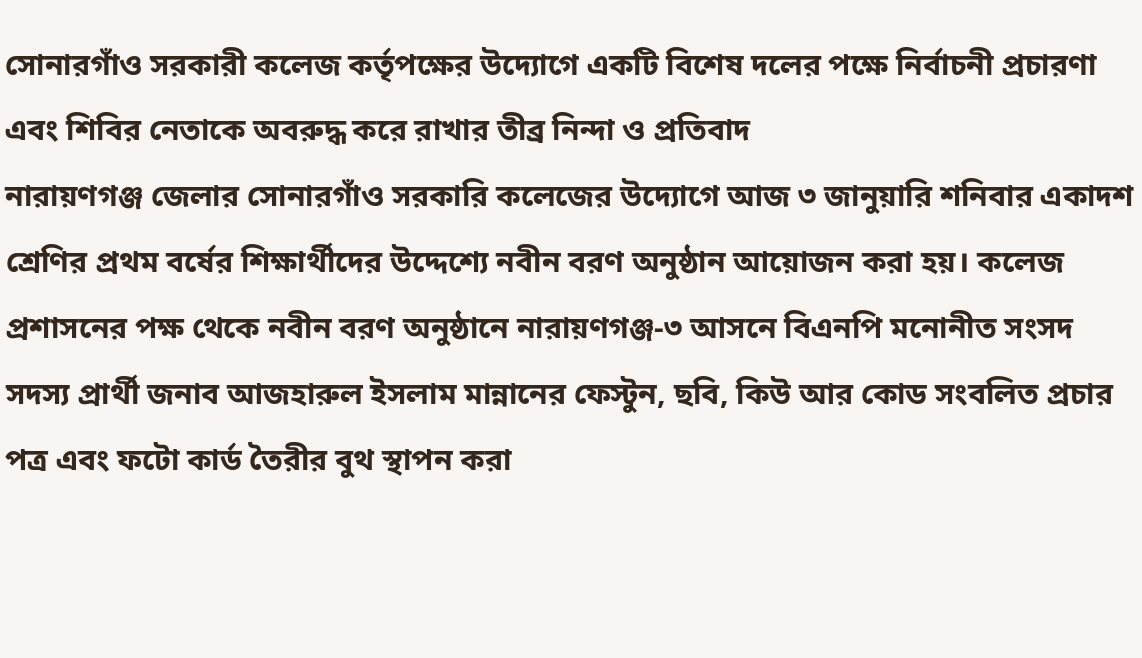সোনারগাঁও সরকারী কলেজ কর্তৃপক্ষের উদ্যোগে একটি বিশেষ দলের পক্ষে নির্বাচনী প্রচারণা এবং শিবির নেতাকে অবরুদ্ধ করে রাখার তীব্র নিন্দা ও প্রতিবাদ
নারায়ণগঞ্জ জেলার সোনারগাঁও সরকারি কলেজের উদ্যোগে আজ ৩ জানুয়ারি শনিবার একাদশ শ্রেণির প্রথম বর্ষের শিক্ষার্থীদের উদ্দেশ্যে নবীন বরণ অনুষ্ঠান আয়োজন করা হয়। কলেজ প্রশাসনের পক্ষ থেকে নবীন বরণ অনুষ্ঠানে নারায়ণগঞ্জ-৩ আসনে বিএনপি মনোনীত সংসদ সদস্য প্রার্থী জনাব আজহারুল ইসলাম মান্নানের ফেস্টুন, ছবি, কিউ আর কোড সংবলিত প্রচার পত্র এবং ফটো কার্ড তৈরীর বুথ স্থাপন করা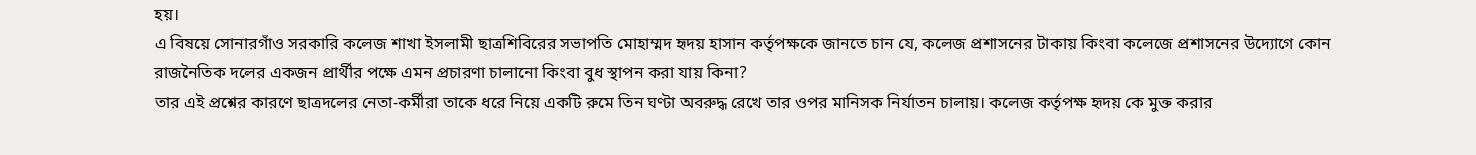হয়।
এ বিষয়ে সোনারগাঁও সরকারি কলেজ শাখা ইসলামী ছাত্রশিবিরের সভাপতি মোহাম্মদ হৃদয় হাসান কর্তৃপক্ষকে জানতে চান যে, কলেজ প্রশাসনের টাকায় কিংবা কলেজে প্রশাসনের উদ্যোগে কোন রাজনৈতিক দলের একজন প্রার্থীর পক্ষে এমন প্রচারণা চালানো কিংবা বুধ স্থাপন করা যায় কিনা?
তার এই প্রশ্নের কারণে ছাত্রদলের নেতা-কর্মীরা তাকে ধরে নিয়ে একটি রুমে তিন ঘণ্টা অবরুদ্ধ রেখে তার ওপর মানিসক নির্যাতন চালায়। কলেজ কর্তৃপক্ষ হৃদয় কে মুক্ত করার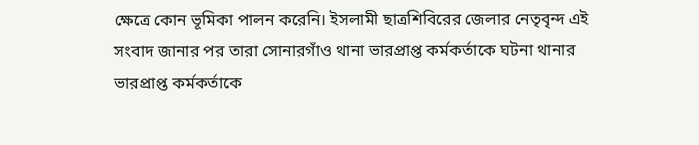ক্ষেত্রে কোন ভূমিকা পালন করেনি। ইসলামী ছাত্রশিবিরের জেলার নেতৃবৃন্দ এই সংবাদ জানার পর তারা সোনারগাঁও থানা ভারপ্রাপ্ত কর্মকর্তাকে ঘটনা থানার ভারপ্রাপ্ত কর্মকর্তাকে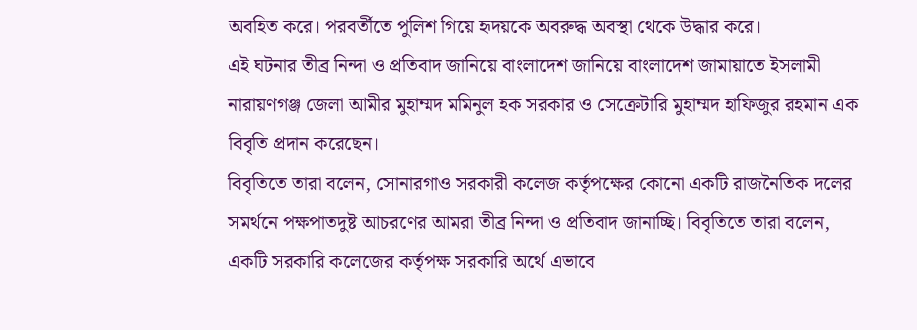অবহিত করে। পরবর্তীতে পুলিশ গিয়ে হৃদয়কে অবরুদ্ধ অবস্থা থেকে উদ্ধার করে।
এই ঘটনার তীব্র নিন্দা ও প্রতিবাদ জানিয়ে বাংলাদেশ জানিয়ে বাংলাদেশ জামায়াতে ইসলামী নারায়ণগঞ্জ জেলা আমীর মুহাম্মদ মমিনুল হক সরকার ও সেক্রেটারি মুহাম্মদ হাফিজুর রহমান এক বিবৃতি প্রদান করেছেন।
বিবৃতিতে তারা বলেন, সোনারগাও সরকারী কলেজ কর্তৃপক্ষের কোনো একটি রাজনৈতিক দলের সমর্থনে পক্ষপাতদুষ্ট আচরণের আমরা তীব্র নিন্দা ও প্রতিবাদ জানাচ্ছি। বিবৃতিতে তারা বলেন, একটি সরকারি কলেজের কর্তৃপক্ষ সরকারি অর্থে এভাবে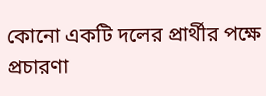কোনো একটি দলের প্রার্থীর পক্ষে প্রচারণা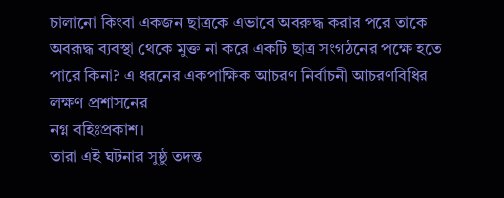চালানো কিংবা একজন ছাত্রকে এভাবে অবরুদ্ধ করার পরে তাকে অবরূদ্ধ ব্যবস্থা থেকে মুক্ত না করে একটি ছাত্র সংগঠনের পক্ষে হতে পারে কিনা? এ ধরনের একপাক্ষিক আচরণ নির্বাচনী আচরণবিধির লক্ষণ প্রশাসনের
নগ্ন বহিঃপ্রকাশ।
তারা এই ঘটনার সুষ্ঠু তদন্ত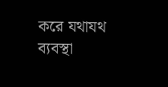করে যথাযথ ব্যবস্থা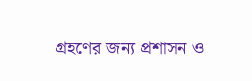গ্রহণের জন্য প্রশাসন ও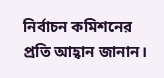নির্বাচন কমিশনের প্রতি আহ্বান জানান।